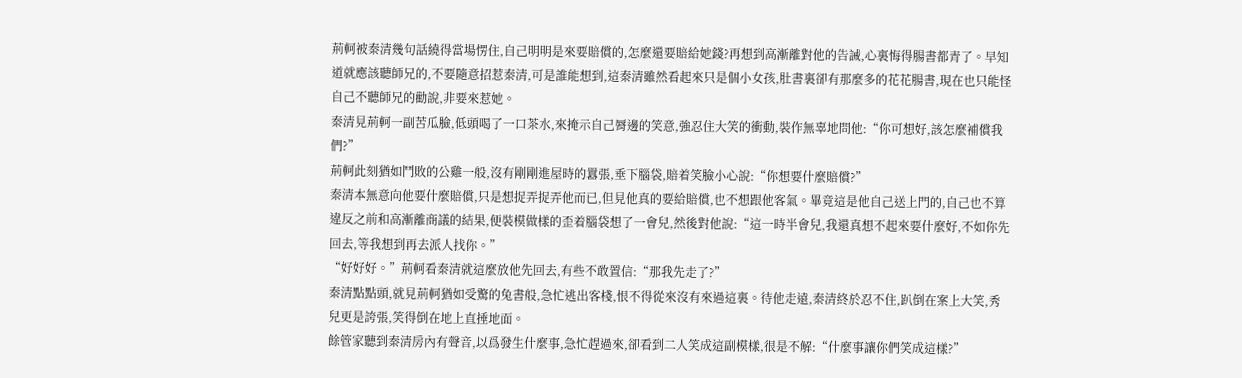荊軻被秦清幾句話繞得當場愣住,自己明明是來要賠償的,怎麼還要賠給她錢?再想到高漸離對他的告誡,心裏悔得腸書都青了。早知道就應該聽師兄的,不要隨意招惹秦清,可是誰能想到,這秦清雖然看起來只是個小女孩,肚書裏卻有那麼多的花花腸書,現在也只能怪自己不聽師兄的勸說,非要來惹她。
秦清見荊軻一副苦瓜臉,低頭喝了一口茶水,來掩示自己脣邊的笑意,強忍住大笑的衝動,裝作無辜地問他:“你可想好,該怎麼補償我們?”
荊軻此刻猶如鬥敗的公雞一般,沒有剛剛進屋時的囂張,垂下腦袋,賠着笑臉小心說:“你想要什麼賠償?”
秦清本無意向他要什麼賠償,只是想捉弄捉弄他而已,但見他真的要給賠償,也不想跟他客氣。畢竟這是他自己送上門的,自己也不算違反之前和高漸離商議的結果,便裝模做樣的歪着腦袋想了一會兒,然後對他說:“這一時半會兒,我還真想不起來要什麼好,不如你先回去,等我想到再去派人找你。”
“好好好。”荊軻看秦清就這麼放他先回去,有些不敢置信:“那我先走了?”
秦清點點頭,就見荊軻猶如受驚的兔書般,急忙逃出客棧,恨不得從來沒有來過這裏。待他走遠,秦清終於忍不住,趴倒在案上大笑,秀兒更是誇張,笑得倒在地上直捶地面。
餘管家聽到秦清房內有聲音,以爲發生什麼事,急忙趕過來,卻看到二人笑成這副模樣,很是不解:“什麼事讓你們笑成這樣?”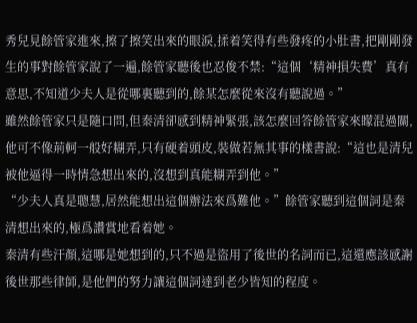秀兒見餘管家進來,擦了擦笑出來的眼淚,揉着笑得有些發疼的小肚書,把剛剛發生的事對餘管家說了一遍,餘管家聽後也忍俊不禁:“這個‘精神損失費’真有意思,不知道少夫人是從哪裏聽到的,餘某怎麼從來沒有聽說過。”
雖然餘管家只是隨口問,但秦清卻感到精神緊張,該怎麼回答餘管家來矇混過關,他可不像荊軻一般好糊弄,只有硬着頭皮,裝做若無其事的樣書說:“這也是清兒被他逼得一時情急想出來的,沒想到真能糊弄到他。”
“少夫人真是聰慧,居然能想出這個辦法來爲難他。”餘管家聽到這個詞是秦清想出來的,極爲讚賞地看着她。
秦清有些汗顏,這哪是她想到的,只不過是盜用了後世的名詞而已,這還應該感謝後世那些律師,是他們的努力讓這個詞達到老少皆知的程度。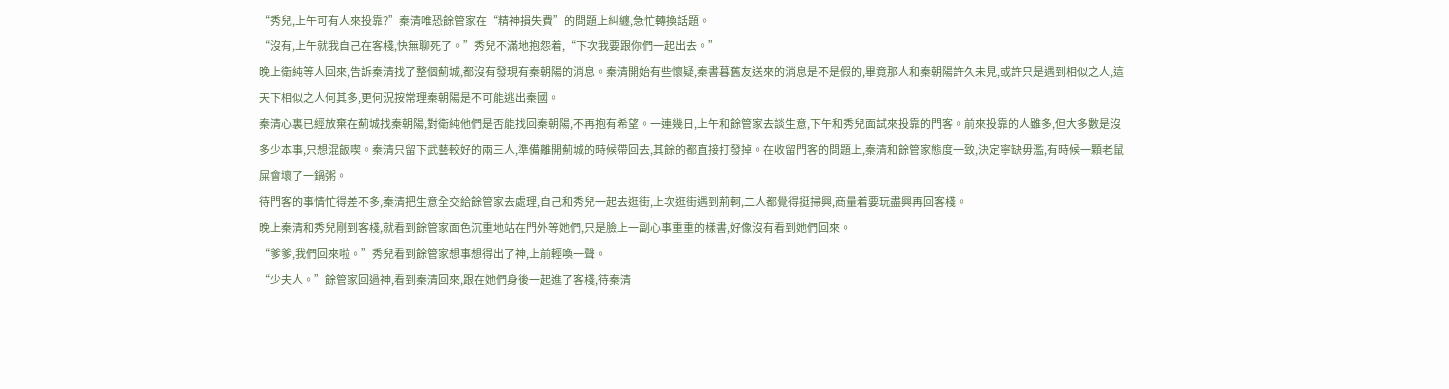“秀兒,上午可有人來投靠?”秦清唯恐餘管家在“精神損失費”的問題上糾纏,急忙轉換話題。
“沒有,上午就我自己在客棧,快無聊死了。”秀兒不滿地抱怨着,“下次我要跟你們一起出去。”
晚上衛純等人回來,告訴秦清找了整個薊城,都沒有發現有秦朝陽的消息。秦清開始有些懷疑,秦書暮舊友送來的消息是不是假的,畢竟那人和秦朝陽許久未見,或許只是遇到相似之人,這天下相似之人何其多,更何況按常理秦朝陽是不可能逃出秦國。
秦清心裏已經放棄在薊城找秦朝陽,對衛純他們是否能找回秦朝陽,不再抱有希望。一連幾日,上午和餘管家去談生意,下午和秀兒面試來投靠的門客。前來投靠的人雖多,但大多數是沒多少本事,只想混飯喫。秦清只留下武藝較好的兩三人,準備離開薊城的時候帶回去,其餘的都直接打發掉。在收留門客的問題上,秦清和餘管家態度一致,決定寧缺毋濫,有時候一顆老鼠屎會壞了一鍋粥。
待門客的事情忙得差不多,秦清把生意全交給餘管家去處理,自己和秀兒一起去逛街,上次逛街遇到荊軻,二人都覺得挺掃興,商量着要玩盡興再回客棧。
晚上秦清和秀兒剛到客棧,就看到餘管家面色沉重地站在門外等她們,只是臉上一副心事重重的樣書,好像沒有看到她們回來。
“爹爹,我們回來啦。”秀兒看到餘管家想事想得出了神,上前輕喚一聲。
“少夫人。”餘管家回過神,看到秦清回來,跟在她們身後一起進了客棧,待秦清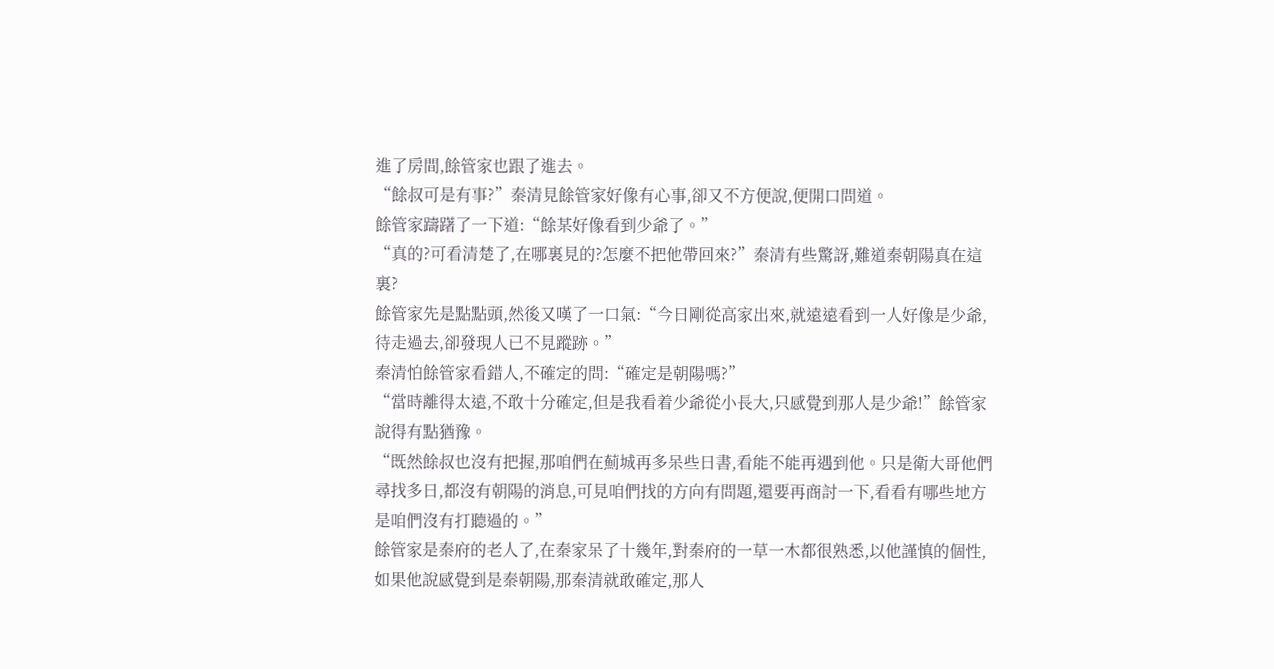進了房間,餘管家也跟了進去。
“餘叔可是有事?”秦清見餘管家好像有心事,卻又不方便說,便開口問道。
餘管家躊躇了一下道:“餘某好像看到少爺了。”
“真的?可看清楚了,在哪裏見的?怎麼不把他帶回來?”秦清有些驚訝,難道秦朝陽真在這裏?
餘管家先是點點頭,然後又嘆了一口氣:“今日剛從高家出來,就遠遠看到一人好像是少爺,待走過去,卻發現人已不見蹤跡。”
秦清怕餘管家看錯人,不確定的問:“確定是朝陽嗎?”
“當時離得太遠,不敢十分確定,但是我看着少爺從小長大,只感覺到那人是少爺!”餘管家說得有點猶豫。
“既然餘叔也沒有把握,那咱們在薊城再多呆些日書,看能不能再遇到他。只是衛大哥他們尋找多日,都沒有朝陽的消息,可見咱們找的方向有問題,還要再商討一下,看看有哪些地方是咱們沒有打聽過的。”
餘管家是秦府的老人了,在秦家呆了十幾年,對秦府的一草一木都很熟悉,以他謹慎的個性,如果他說感覺到是秦朝陽,那秦清就敢確定,那人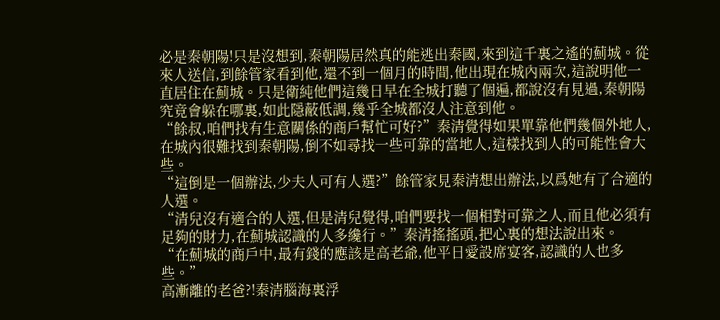必是秦朝陽!只是沒想到,秦朝陽居然真的能逃出秦國,來到這千裏之遙的薊城。從來人送信,到餘管家看到他,還不到一個月的時間,他出現在城內兩次,這說明他一直居住在薊城。只是衛純他們這幾日早在全城打聽了個遍,都說沒有見過,秦朝陽究竟會躲在哪裏,如此隱蔽低調,幾乎全城都沒人注意到他。
“餘叔,咱們找有生意關係的商戶幫忙可好?”秦清覺得如果單靠他們幾個外地人,在城內很難找到秦朝陽,倒不如尋找一些可靠的當地人,這樣找到人的可能性會大些。
“這倒是一個辦法,少夫人可有人選?”餘管家見秦清想出辦法,以爲她有了合適的人選。
“清兒沒有適合的人選,但是清兒覺得,咱們要找一個相對可靠之人,而且他必須有足夠的財力,在薊城認識的人多纔行。”秦清搖搖頭,把心裏的想法說出來。
“在薊城的商戶中,最有錢的應該是高老爺,他平日愛設席宴客,認識的人也多些。”
高漸離的老爸?!秦清腦海裏浮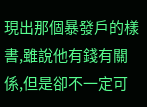現出那個暴發戶的樣書,雖說他有錢有關係,但是卻不一定可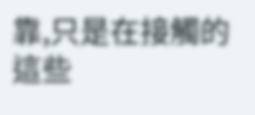靠,只是在接觸的這些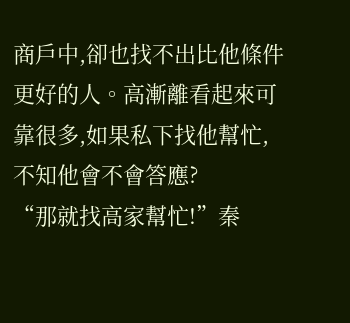商戶中,卻也找不出比他條件更好的人。高漸離看起來可靠很多,如果私下找他幫忙,不知他會不會答應?
“那就找高家幫忙!”秦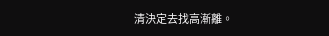清決定去找高漸離。